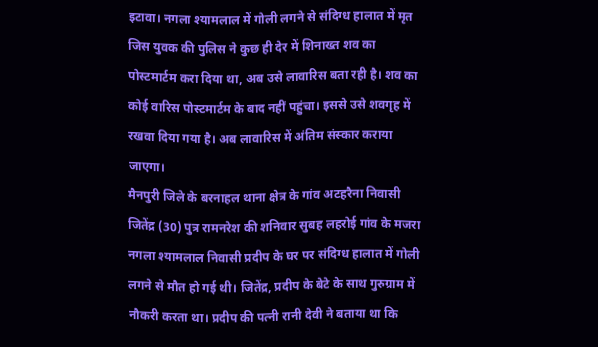इटावा। नगला श्यामलाल में गोली लगने से संदिग्ध हालात में मृत जिस युवक की पुलिस ने कुछ ही देर में शिनाख्त शव का पोस्टमार्टम करा दिया था, अब उसे लावारिस बता रही है। शव का कोई वारिस पोस्टमार्टम के बाद नहीं पहुंचा। इससे उसे शवगृह में रखवा दिया गया है। अब लावारिस में अंतिम संस्कार कराया जाएगा।
मैनपुरी जिले के बरनाहल थाना क्षेत्र के गांव अटहरैना निवासी जितेंद्र (30) पुत्र रामनरेश की शनिवार सुबह लहरोई गांव के मजरा नगला श्यामलाल निवासी प्रदीप के घर पर संदिग्ध हालात में गोली लगने से मौत हो गई थी। जितेंद्र, प्रदीप के बेटे के साथ गुरुग्राम में नौकरी करता था। प्रदीप की पत्नी रानी देवी ने बताया था कि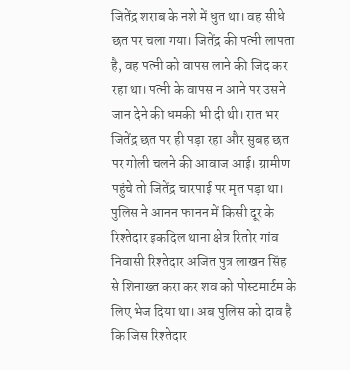जितेंद्र शराब के नशे में धुत था। वह सीधे छत पर चला गया। जितेंद्र की पत्नी लापता है, वह पत्नी को वापस लाने की जिद कर रहा था। पत्नी के वापस न आने पर उसने जान देने की धमकी भी दी थी। रात भर जितेंद्र छत पर ही पड़ा रहा और सुबह छत पर गोली चलने की आवाज आई। ग्रामीण पहुंचे तो जितेंद्र चारपाई पर मृत पड़ा था।
पुलिस ने आनन फानन में किसी दूर के रिश्तेदार इकदिल थाना क्षेत्र रितोर गांव निवासी रिश्तेदार अजित पुत्र लाखन सिंह से शिनाख्त करा कर शव को पोस्टमार्टम के लिए भेज दिया था। अब पुलिस को दाव है कि जिस रिश्तेदार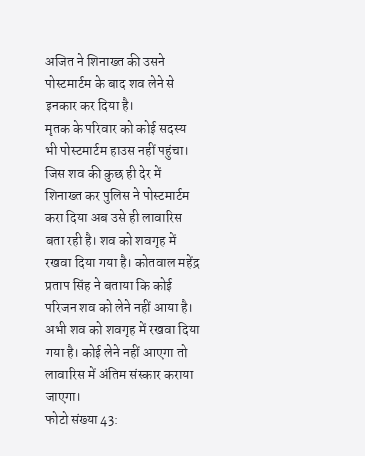अजित ने शिनाख्त की उसने पोस्टमार्टम के बाद शव लेने से इनकार कर दिया है।
मृतक के परिवार को कोई सदस्य भी पोस्टमार्टम हाउस नहीं पहुंचा। जिस शव की कुछ ही देर में शिनाख्त कर पुलिस ने पोस्टमार्टम करा दिया अब उसे ही लावारिस बता रही है। शव को शवगृह में रखवा दिया गया है। कोतवाल महेंद्र प्रताप सिंह ने बताया कि कोई परिजन शव को लेने नहीं आया है। अभी शव को शवगृह में रखवा दिया गया है। कोई लेने नहीं आएगा तो लावारिस में अंतिम संस्कार कराया जाएगा।
फोटो संख्या 43: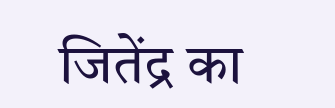जितेंद्र का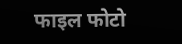फाइल फोटो